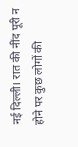नई दिल्ली। रात की नींद पूरी न होने पर कुछ लोगों की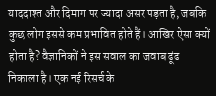याददाश्त और दिमाग पर ज्यादा असर पड़ता है, जबकि कुछ लोग इससे कम प्रभावित होते हैं। आखिर ऐसा क्यों होता है? वैज्ञानिकों ने इस सवाल का जवाब ढूंढ निकाला है। एक नई रिसर्च के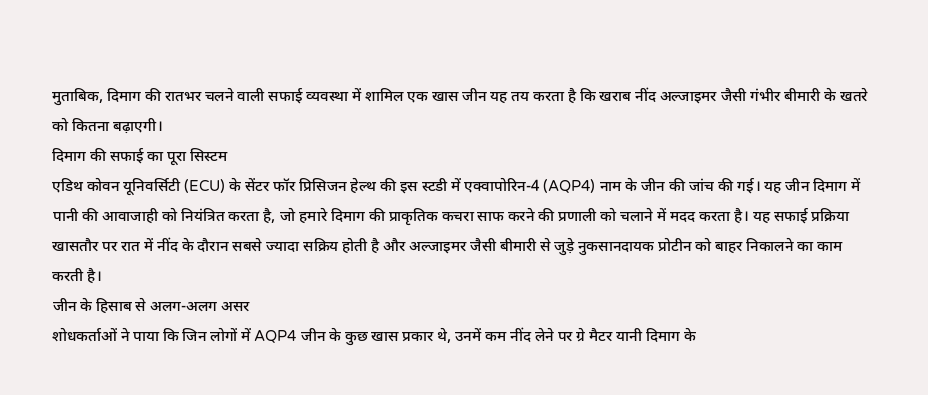मुताबिक, दिमाग की रातभर चलने वाली सफाई व्यवस्था में शामिल एक खास जीन यह तय करता है कि खराब नींद अल्जाइमर जैसी गंभीर बीमारी के खतरे को कितना बढ़ाएगी।
दिमाग की सफाई का पूरा सिस्टम
एडिथ कोवन यूनिवर्सिटी (ECU) के सेंटर फॉर प्रिसिजन हेल्थ की इस स्टडी में एक्वापोरिन-4 (AQP4) नाम के जीन की जांच की गई। यह जीन दिमाग में पानी की आवाजाही को नियंत्रित करता है, जो हमारे दिमाग की प्राकृतिक कचरा साफ करने की प्रणाली को चलाने में मदद करता है। यह सफाई प्रक्रिया खासतौर पर रात में नींद के दौरान सबसे ज्यादा सक्रिय होती है और अल्जाइमर जैसी बीमारी से जुड़े नुकसानदायक प्रोटीन को बाहर निकालने का काम करती है।
जीन के हिसाब से अलग-अलग असर
शोधकर्ताओं ने पाया कि जिन लोगों में AQP4 जीन के कुछ खास प्रकार थे, उनमें कम नींद लेने पर ग्रे मैटर यानी दिमाग के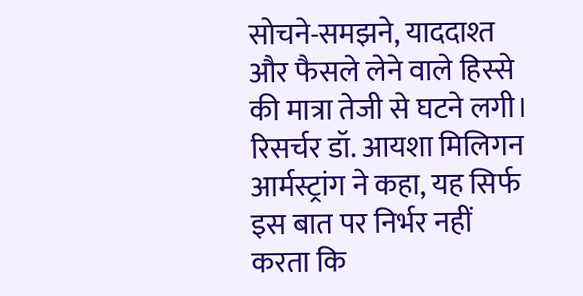सोचने-समझने, याददाश्त और फैसले लेने वाले हिस्से की मात्रा तेजी से घटने लगी। रिसर्चर डॉ. आयशा मिलिगन आर्मस्ट्रांग ने कहा, यह सिर्फ इस बात पर निर्भर नहीं करता कि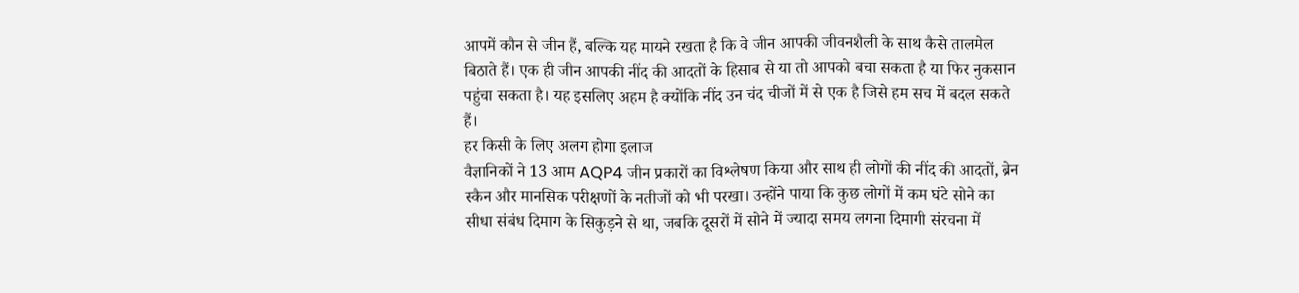आपमें कौन से जीन हैं, बल्कि यह मायने रखता है कि वे जीन आपकी जीवनशैली के साथ कैसे तालमेल बिठाते हैं। एक ही जीन आपकी नींद की आदतों के हिसाब से या तो आपको बचा सकता है या फिर नुकसान पहुंचा सकता है। यह इसलिए अहम है क्योंकि नींद उन चंद चीजों में से एक है जिसे हम सच में बदल सकते हैं।
हर किसी के लिए अलग होगा इलाज
वैज्ञानिकों ने 13 आम AQP4 जीन प्रकारों का विश्लेषण किया और साथ ही लोगों की नींद की आदतों, ब्रेन स्कैन और मानसिक परीक्षणों के नतीजों को भी परखा। उन्होंने पाया कि कुछ लोगों में कम घंटे सोने का सीधा संबंध दिमाग के सिकुड़ने से था, जबकि दूसरों में सोने में ज्यादा समय लगना दिमागी संरचना में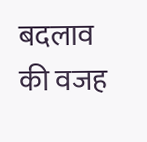बदलाव की वजह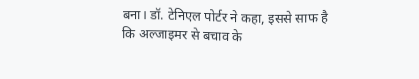बना। डॉ. टेनिएल पोर्टर ने कहा, इससे साफ है कि अल्जाइमर से बचाव के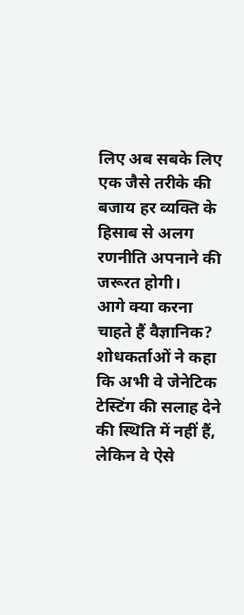लिए अब सबके लिए एक जैसे तरीके की बजाय हर व्यक्ति के हिसाब से अलग रणनीति अपनाने की जरूरत होगी।
आगे क्या करना चाहते हैं वैज्ञानिक?
शोधकर्ताओं ने कहा कि अभी वे जेनेटिक टेस्टिंग की सलाह देने की स्थिति में नहीं हैं, लेकिन वे ऐसे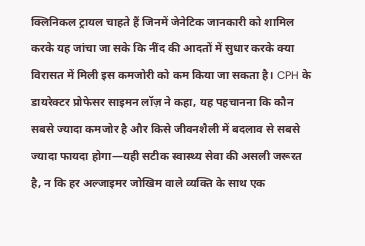क्लिनिकल ट्रायल चाहते हैं जिनमें जेनेटिक जानकारी को शामिल करके यह जांचा जा सके कि नींद की आदतों में सुधार करके क्या विरासत में मिली इस कमजोरी को कम किया जा सकता है। CPH के डायरेक्टर प्रोफेसर साइमन लॉज़ ने कहा, यह पहचानना कि कौन सबसे ज्यादा कमजोर है और किसे जीवनशैली में बदलाव से सबसे ज्यादा फायदा होगा—यही सटीक स्वास्थ्य सेवा की असली जरूरत है, न कि हर अल्जाइमर जोखिम वाले व्यक्ति के साथ एक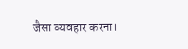जैसा व्यवहार करना।